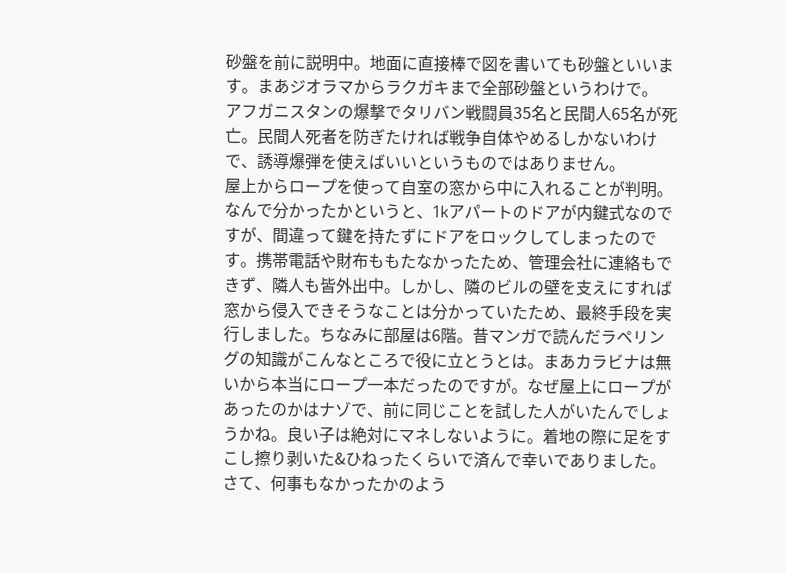砂盤を前に説明中。地面に直接棒で図を書いても砂盤といいます。まあジオラマからラクガキまで全部砂盤というわけで。
アフガニスタンの爆撃でタリバン戦闘員35名と民間人65名が死亡。民間人死者を防ぎたければ戦争自体やめるしかないわけで、誘導爆弾を使えばいいというものではありません。
屋上からロープを使って自室の窓から中に入れることが判明。なんで分かったかというと、1kアパートのドアが内鍵式なのですが、間違って鍵を持たずにドアをロックしてしまったのです。携帯電話や財布ももたなかったため、管理会社に連絡もできず、隣人も皆外出中。しかし、隣のビルの壁を支えにすれば窓から侵入できそうなことは分かっていたため、最終手段を実行しました。ちなみに部屋は6階。昔マンガで読んだラペリングの知識がこんなところで役に立とうとは。まあカラビナは無いから本当にロープ一本だったのですが。なぜ屋上にロープがあったのかはナゾで、前に同じことを試した人がいたんでしょうかね。良い子は絶対にマネしないように。着地の際に足をすこし擦り剥いた&ひねったくらいで済んで幸いでありました。
さて、何事もなかったかのよう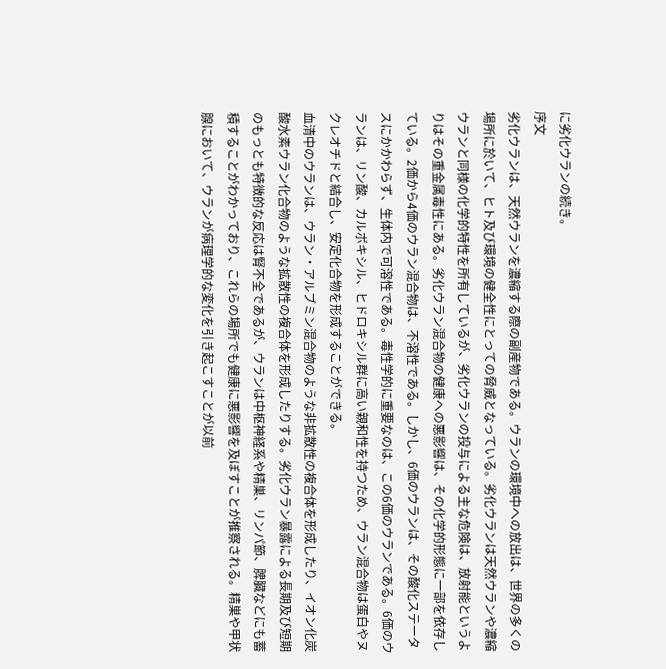に劣化ウランの続き。
序文
劣化ウランは、天然ウランを濃縮する際の副産物である。ウランの環境中への放出は、世界の多くの場所に於いて、ヒト及び環境の健全性にとっての脅威となっている。劣化ウランは天然ウランや濃縮ウランと同様の化学的特性を所有しているが、劣化ウランの投与による主な危険は、放射能というよりはその重金属毒性にある。劣化ウラン混合物の健康への悪影響は、その化学的形態に一部を依存している。2価から4価のウラン混合物は、不溶性である。しかし、6価のウランは、その酸化ステータスにかかわらず、生体内で可溶性である。毒性学的に重要なのは、この6価のウランである。6価のウランは、リン酸、カルボキシル、ヒドロキシル群に高い親和性を持つため、ウラン混合物は蛋白やヌクレオチドと結合し、安定化合物を形成することができる。
血清中のウランは、ウラン・アルブミン混合物のような非拡散性の複合体を形成したり、イオン化炭酸水素ウラン化合物のような拡散性の複合体を形成したりする。劣化ウラン暴露による長期及び短期のもっとも特徴的な反応は腎不全であるが、ウランは中枢神経系や精巣、リンパ節、脾臓などにも蓄積することがわかっており、これらの場所でも健康に悪影響を及ぼすことが推察される。精巣や甲状腺において、ウランが病理学的な変化を引き起こすことが以前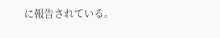に報告されている。